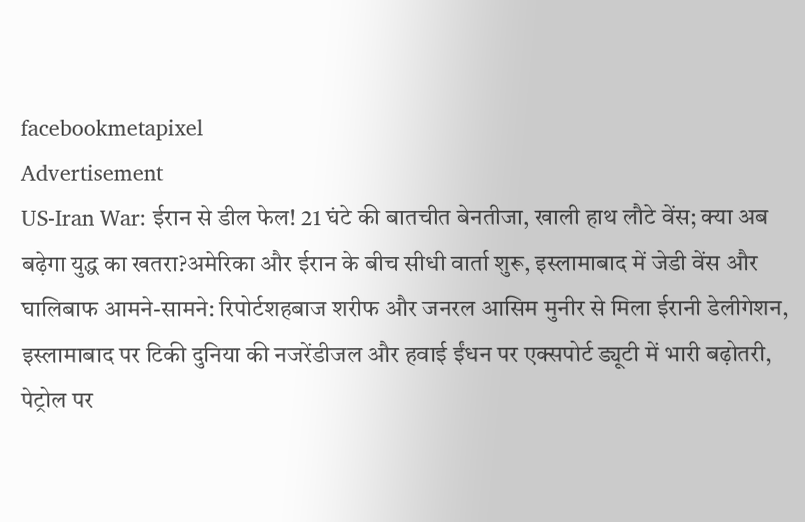facebookmetapixel
Advertisement
US-Iran War: ईरान से डील फेल! 21 घंटे की बातचीत बेनतीजा, खाली हाथ लौटे वेंस; क्या अब बढ़ेगा युद्ध का खतरा?अमेरिका और ईरान के बीच सीधी वार्ता शुरू, इस्लामाबाद में जेडी वेंस और घालिबाफ आमने-सामने: रिपोर्टशहबाज शरीफ और जनरल आसिम मुनीर से मिला ईरानी डेलीगेशन, इस्लामाबाद पर टिकी दुनिया की नजरेंडीजल और हवाई ईंधन पर एक्सपोर्ट ड्यूटी में भारी बढ़ोतरी, पेट्रोल पर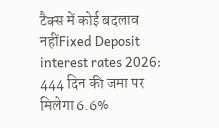टैक्स में कोई बदलाव नहींFixed Deposit interest rates 2026: 444 दिन की जमा पर मिलेगा 6.6%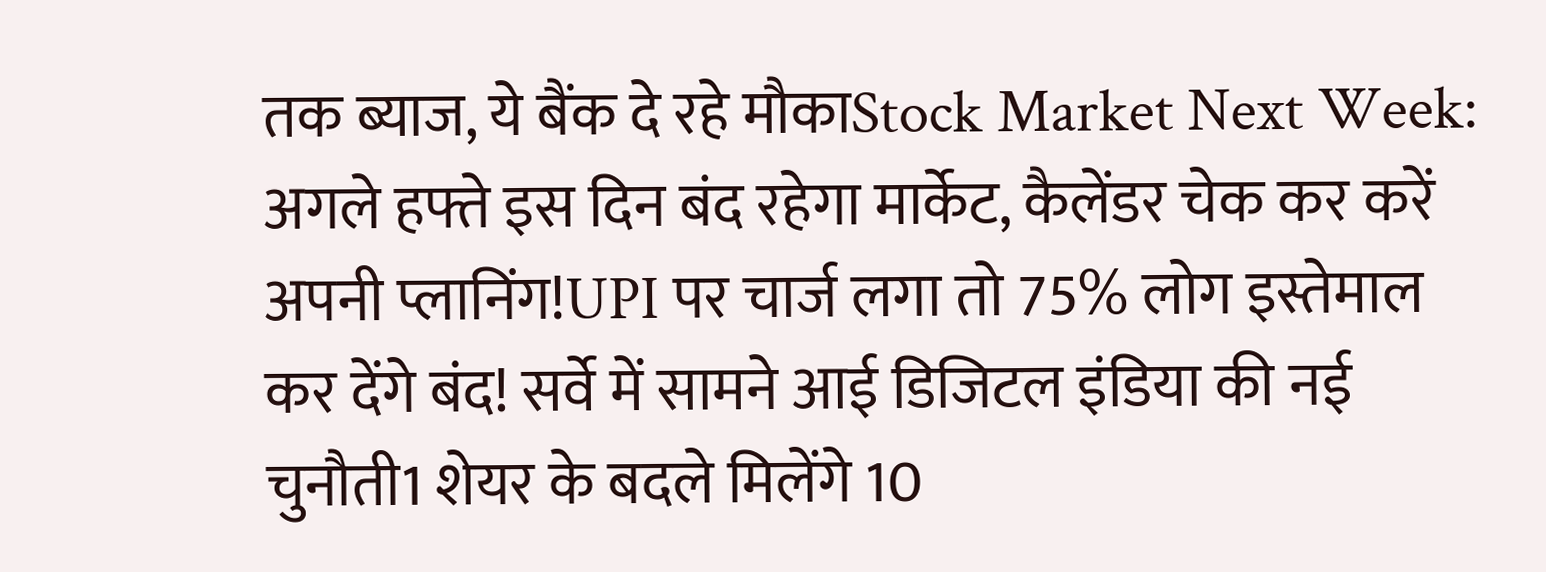तक ब्याज, ये बैंक दे रहे मौकाStock Market Next Week: अगले हफ्ते इस दिन बंद रहेगा मार्केट, कैलेंडर चेक कर करें अपनी प्लानिंग!UPI पर चार्ज लगा तो 75% लोग इस्तेमाल कर देंगे बंद! सर्वे में सामने आई डिजिटल इंडिया की नई चुनौती1 शेयर के बदले मिलेंगे 10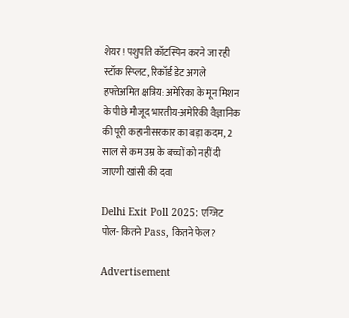शेयर! पशुपति कॉटस्पिन करने जा रही स्टॉक स्प्लिट, रिकॉर्ड डेट अगले हफ्तेअमित क्षत्रिय: अमेरिका के मून मिशन के पीछे मौजूद भारतीय-अमेरिकी वैज्ञानिक की पूरी कहानीसरकार का बड़ा कदम, 2 साल से कम उम्र के बच्चों को नहीं दी जाएगी खांसी की दवा

Delhi Exit Poll 2025: एग्जिट पोल- कितने Pass, कितने फेल?

Advertisement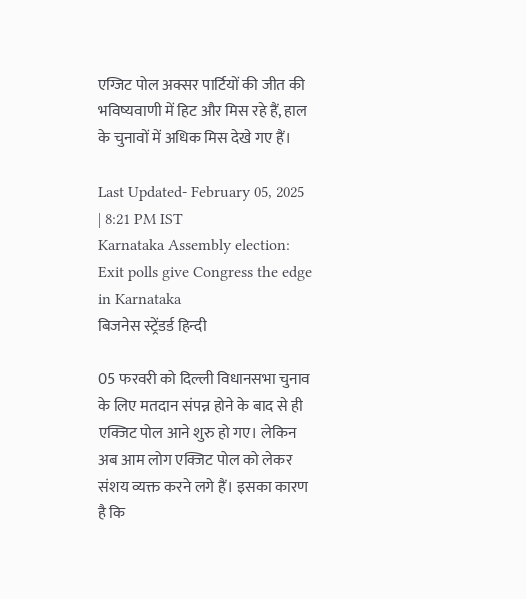एग्जिट पोल अक्सर पार्टियों की जीत की भविष्यवाणी में हिट और मिस रहे हैं, हाल के चुनावों में अधिक मिस देखे गए हैं।

Last Updated- February 05, 2025 | 8:21 PM IST
Karnataka Assembly election: Exit polls give Congress the edge in Karnataka
बिजनेस स्ट्रेंडर्ड हिन्दी

05 फरवरी को दिल्ली विधानसभा चुनाव के लिए मतदान संपन्न होने के बाद से ही एक्जिट पोल आने शुरु हो गए। लेकिन अब आम लोग एक्जिट पोल को लेकर संशय व्यक्त करने लगे हैं। इसका कारण है कि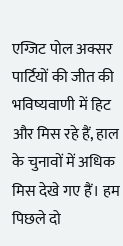एग्जिट पोल अक्सर पार्टियों की जीत की भविष्यवाणी में हिट और मिस रहे हैं, हाल के चुनावों में अधिक मिस देखे गए हैं। हम पिछले दो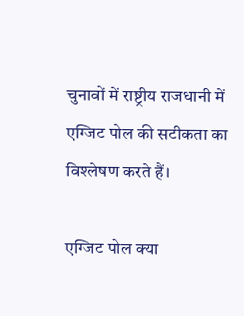चुनावों में राष्ट्रीय राजधानी में एग्जिट पोल की सटीकता का विश्लेषण करते हैं।

एग्जिट पोल क्या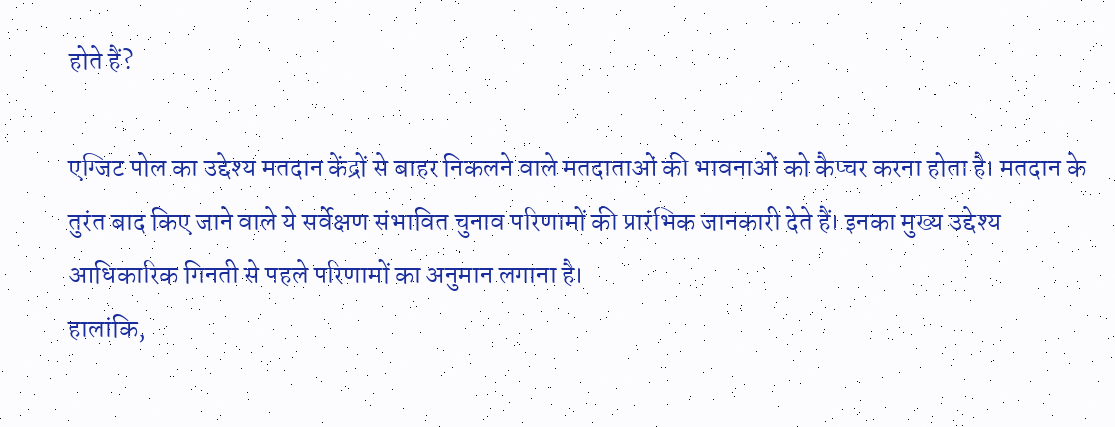होते हैं?

एग्जिट पोल का उद्देश्य मतदान केंद्रों से बाहर निकलने वाले मतदाताओं की भावनाओं को कैप्चर करना होता है। मतदान के तुरंत बाद किए जाने वाले ये सर्वेक्षण संभावित चुनाव परिणामों की प्रारंभिक जानकारी देते हैं। इनका मुख्य उद्देश्य आधिकारिक गिनती से पहले परिणामों का अनुमान लगाना है।
हालांकि,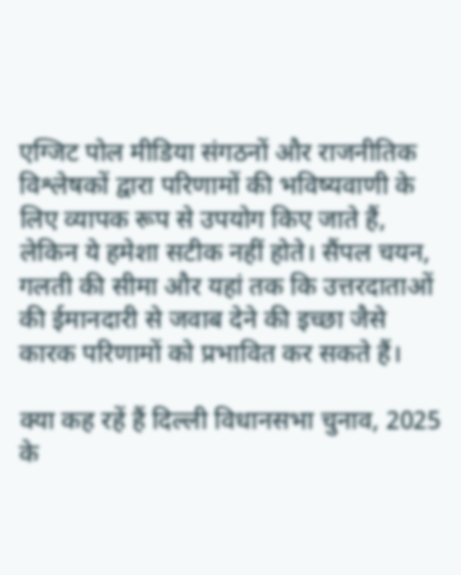एग्जिट पोल मीडिया संगठनों और राजनीतिक विश्लेषकों द्वारा परिणामों की भविष्यवाणी के लिए व्यापक रूप से उपयोग किए जाते हैं, लेकिन ये हमेशा सटीक नहीं होते। सैंपल चयन, गलती की सीमा और यहां तक कि उत्तरदाताओं की ईमानदारी से जवाब देने की इच्छा जैसे कारक परिणामों को प्रभावित कर सकते हैं।

क्या कह रहें हैं दिल्ली विधानसभा चुनाव, 2025 के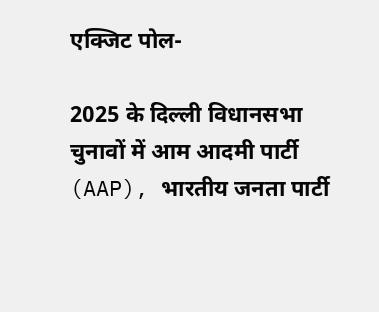एक्जिट पोल-

2025 के दिल्ली विधानसभा चुनावों में आम आदमी पार्टी (AAP), भारतीय जनता पार्टी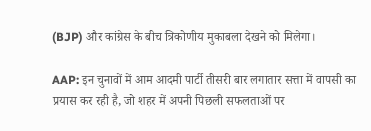(BJP) और कांग्रेस के बीच त्रिकोणीय मुकाबला देखने को मिलेगा।

AAP: इन चुनावों में आम आदमी पार्टी तीसरी बार लगातार सत्ता में वापसी का प्रयास कर रही है, जो शहर में अपनी पिछली सफलताओं पर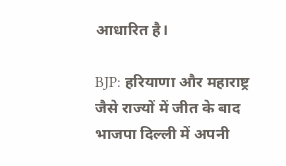आधारित है।

BJP: हरियाणा और महाराष्ट्र जैसे राज्यों में जीत के बाद भाजपा दिल्ली में अपनी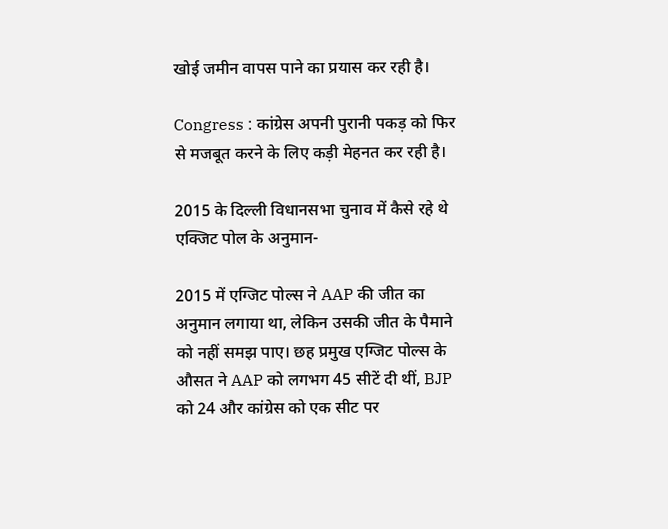खोई जमीन वापस पाने का प्रयास कर रही है।

Congress : कांग्रेस अपनी पुरानी पकड़ को फिर से मजबूत करने के लिए कड़ी मेहनत कर रही है।

2015 के दिल्ली विधानसभा चुनाव में कैसे रहे थे एक्जिट पोल के अनुमान-

2015 में एग्जिट पोल्स ने AAP की जीत का अनुमान लगाया था, लेकिन उसकी जीत के पैमाने को नहीं समझ पाए। छह प्रमुख एग्जिट पोल्स के औसत ने AAP को लगभग 45 सीटें दी थीं, BJP को 24 और कांग्रेस को एक सीट पर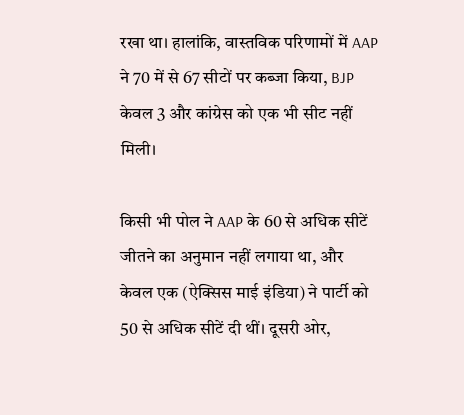रखा था। हालांकि, वास्तविक परिणामों में AAP ने 70 में से 67 सीटों पर कब्जा किया, BJP केवल 3 और कांग्रेस को एक भी सीट नहीं मिली।

किसी भी पोल ने AAP के 60 से अधिक सीटें जीतने का अनुमान नहीं लगाया था, और केवल एक (ऐक्सिस माई इंडिया) ने पार्टी को 50 से अधिक सीटें दी थीं। दूसरी ओर,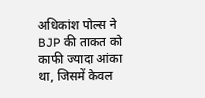अधिकांश पोल्स ने BJP की ताकत को काफी ज्यादा आंका था, जिसमें केवल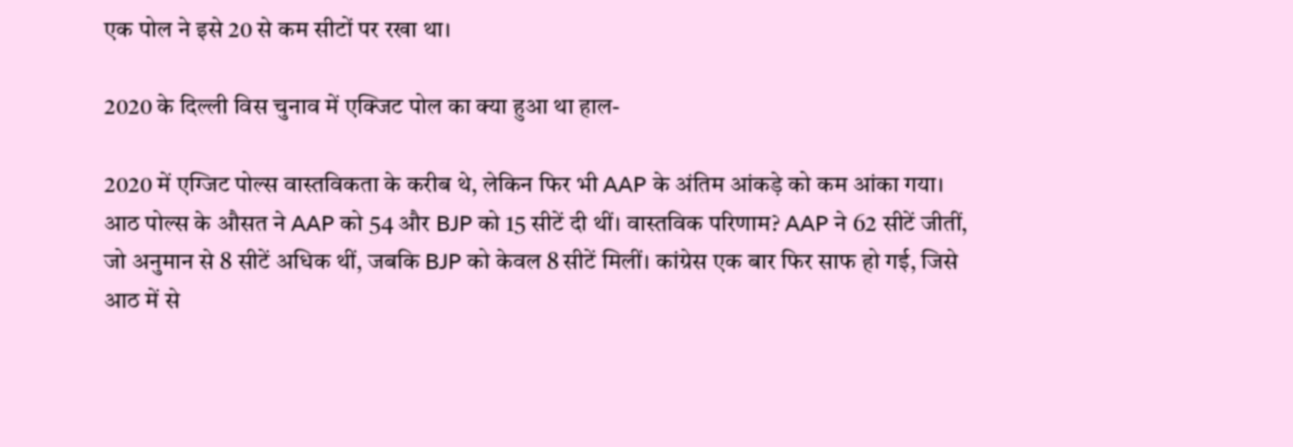एक पोल ने इसे 20 से कम सीटों पर रखा था।

2020 के दिल्ली विस चुनाव में एक्जिट पोल का क्या हुआ था हाल-

2020 में एग्जिट पोल्स वास्तविकता के करीब थे, लेकिन फिर भी AAP के अंतिम आंकड़े को कम आंका गया। आठ पोल्स के औसत ने AAP को 54 और BJP को 15 सीटें दी थीं। वास्तविक परिणाम? AAP ने 62 सीटें जीतीं, जो अनुमान से 8 सीटें अधिक थीं, जबकि BJP को केवल 8 सीटें मिलीं। कांग्रेस एक बार फिर साफ हो गई, जिसे आठ में से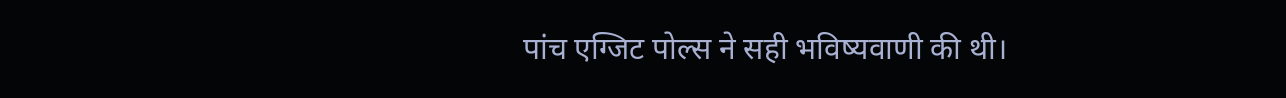पांच एग्जिट पोल्स ने सही भविष्यवाणी की थी।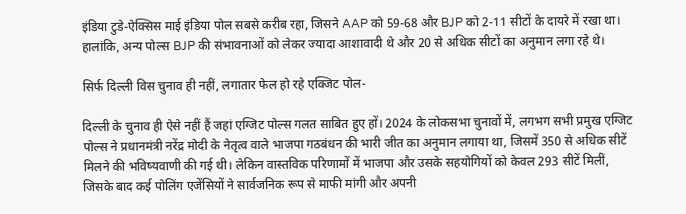इंडिया टुडे-ऐक्सिस माई इंडिया पोल सबसे करीब रहा, जिसने AAP को 59-68 और BJP को 2-11 सीटों के दायरे में रखा था। हालांकि, अन्य पोल्स BJP की संभावनाओं को लेकर ज्यादा आशावादी थे और 20 से अधिक सीटों का अनुमान लगा रहे थे।

सिर्फ दिल्ली विस चुनाव ही नहीं, लगातार फेल हो रहे एक्जिट पोल-

दिल्ली के चुनाव ही ऐसे नहीं हैं जहां एग्जिट पोल्स गलत साबित हुए हों। 2024 के लोकसभा चुनावों में, लगभग सभी प्रमुख एग्जिट पोल्स ने प्रधानमंत्री नरेंद्र मोदी के नेतृत्व वाले भाजपा गठबंधन की भारी जीत का अनुमान लगाया था, जिसमें 350 से अधिक सीटें मिलने की भविष्यवाणी की गई थी। लेकिन वास्तविक परिणामों में भाजपा और उसके सहयोगियों को केवल 293 सीटें मिलीं, जिसके बाद कई पोलिंग एजेंसियों ने सार्वजनिक रूप से माफी मांगी और अपनी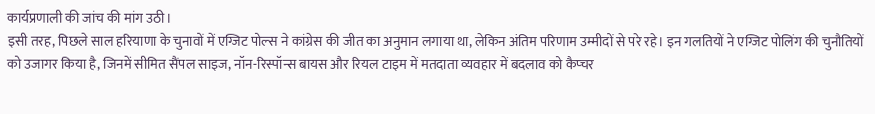कार्यप्रणाली की जांच की मांग उठी।
इसी तरह, पिछले साल हरियाणा के चुनावों में एग्जिट पोल्स ने कांग्रेस की जीत का अनुमान लगाया था, लेकिन अंतिम परिणाम उम्मीदों से परे रहे। इन गलतियों ने एग्जिट पोलिंग की चुनौतियों को उजागर किया है, जिनमें सीमित सैंपल साइज, नॉन-रिस्पॉन्स बायस और रियल टाइम में मतदाता व्यवहार में बदलाव को कैप्चर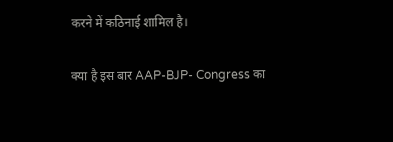करने में कठिनाई शामिल है।

क्या है इस बार AAP-BJP- Congress का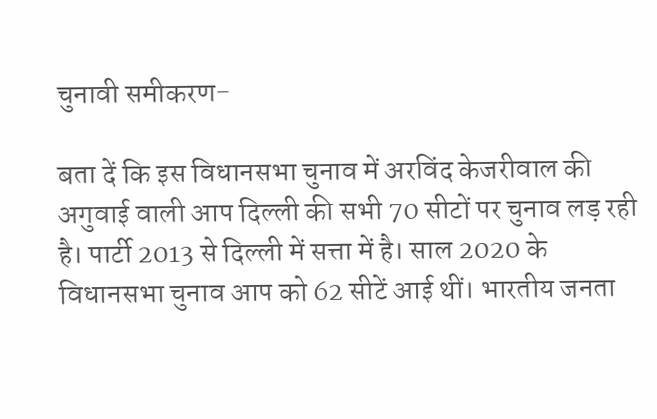चुनावी समीकरण-

बता दें कि इस विधानसभा चुनाव में अरविंद केजरीवाल की अगुवाई वाली आप दिल्ली की सभी 70 सीटों पर चुनाव लड़ रही है। पार्टी 2013 से दिल्ली में सत्ता में है। साल 2020 के विधानसभा चुनाव आप को 62 सीटें आई थीं। भारतीय जनता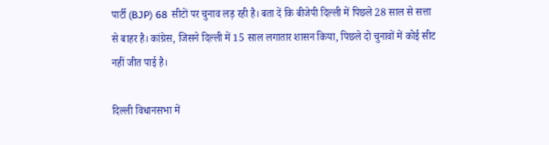पार्टी (BJP) 68 सीटों पर चुनाव लड़ रही है। बता दें कि बीजेपी दिल्ली में पिछले 28 साल से सत्ता से बाहर है। कांग्रेस, जिसने दिल्ली में 15 साल लगातार शासन किया, पिछले दो चुनावों में कोई सीट नहीं जीत पाई है।

दिल्ली विधानसभा में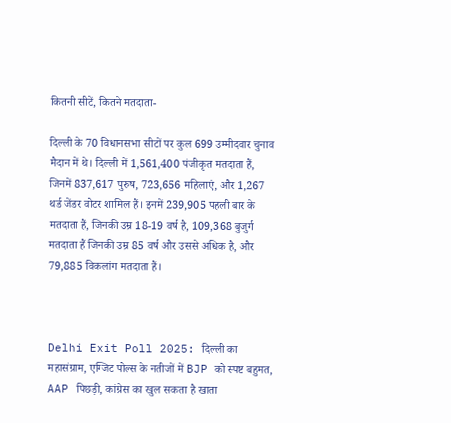कितनी सीटें, कितने मतदाता-

दिल्ली के 70 विधानसभा सीटों पर कुल 699 उम्मीदवार चुनाव मैदान में थे। दिल्ली में 1,561,400 पंजीकृत मतदाता हैं, जिनमें 837,617 पुरुष, 723,656 महिलाएं, और 1,267 थर्ड जेंडर वोटर शामिल हैं। इनमें 239,905 पहली बार के मतदाता हैं, जिनकी उम्र 18-19 वर्ष है, 109,368 बुजुर्ग मतदाता हैं जिनकी उम्र 85 वर्ष और उससे अधिक है, और 79,885 विकलांग मतदाता हैं।



Delhi Exit Poll 2025: दिल्ली का महासंग्राम, एग्जिट पोल्स के नतीजों में BJP को स्पष्ट बहुमत, AAP पिछड़ी, कांग्रेस का खुल सकता है खाता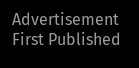Advertisement
First Published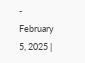- February 5, 2025 |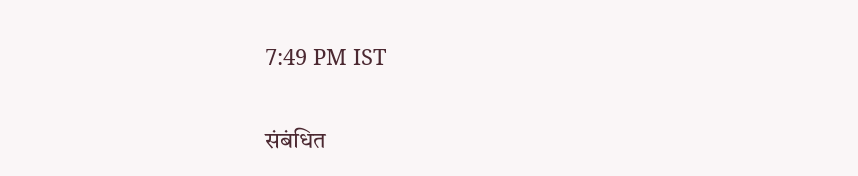7:49 PM IST

संबंधित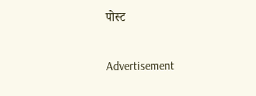पोस्ट

Advertisement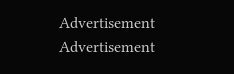Advertisement
Advertisement